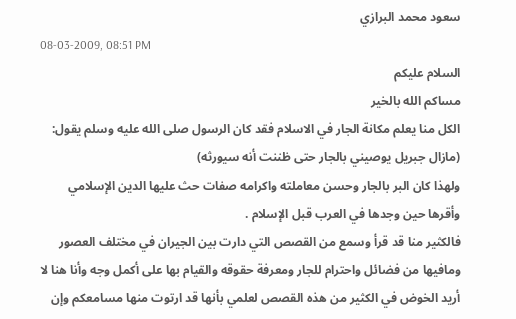سعود محمد البرازي
08-03-2009, 08:51 PM
السلام عليكم
مساكم الله بالخير
الكل منا يعلم مكانة الجار في الاسلام فقد كان الرسول صلى الله عليه وسلم يقول: (مازال جبريل يوصيني بالجار حتى ظننت أنه سيورثه)
ولهذا كان البر بالجار وحسن معاملته واكرامه صفات حث عليها الدين الإسلامي وأقرها حين وجدها في العرب قبل الإسلام .
فالكثير منا قد قرأ وسمع من القصص التي دارت بين الجيران في مختلف العصور ومافيها من فضائل واحترام للجار ومعرفة حقوقه والقيام بها على أكمل وجه وأنا هنا لا أريد الخوض في الكثير من هذه القصص لعلمي بأنها قد ارتوت منها مسامعكم وإن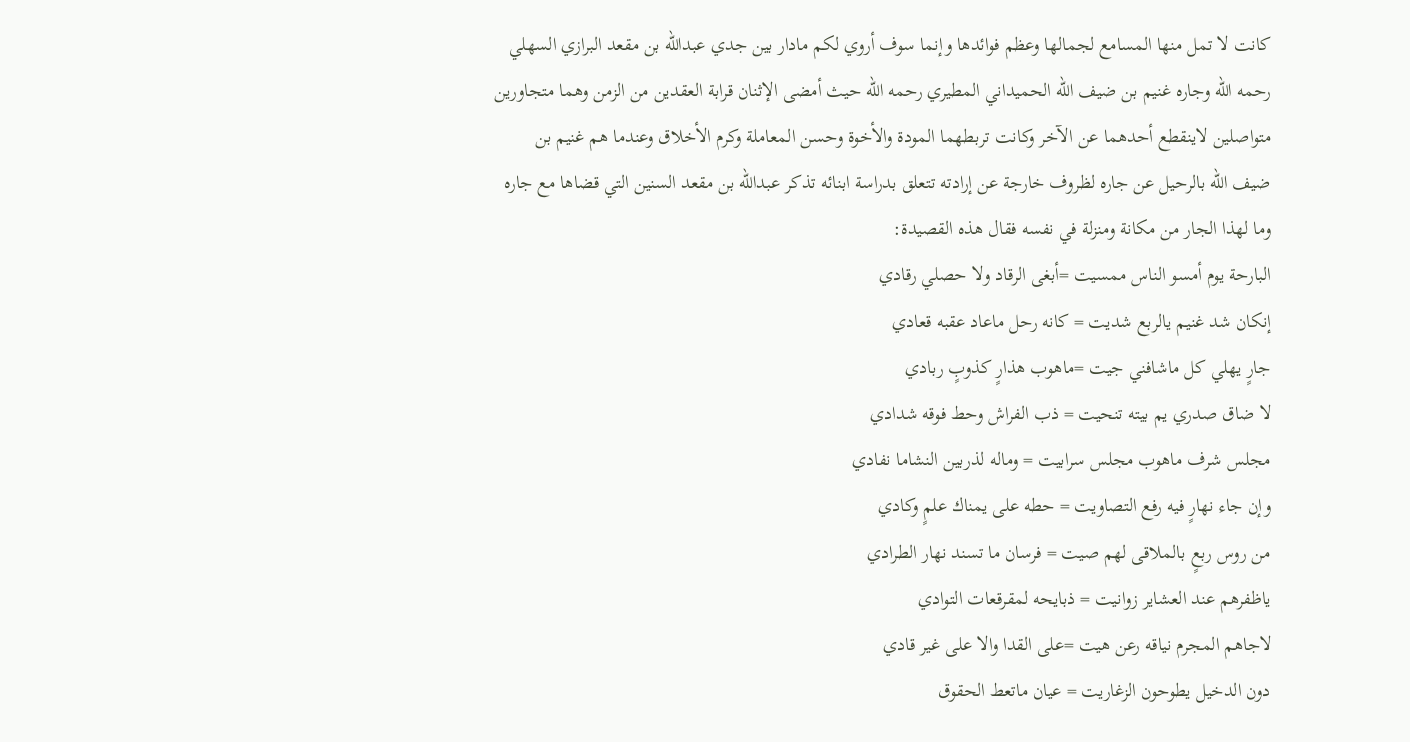كانت لا تمل منها المسامع لجمالها وعظم فوائدها وإنما سوف أروي لكم مادار بين جدي عبدالله بن مقعد البرازي السهلي رحمه الله وجاره غنيم بن ضيف الله الحميداني المطيري رحمه الله حيث أمضى الإثنان قرابة العقدين من الزمن وهما متجاورين متواصلين لاينقطع أحدهما عن الآخر وكانت تربطهما المودة والأخوة وحسن المعاملة وكرم الأخلاق وعندما هم غنيم بن ضيف الله بالرحيل عن جاره لظروف خارجة عن إرادته تتعلق بدراسة ابنائه تذكر عبدالله بن مقعد السنين التي قضاها مع جاره وما لهذا الجار من مكانة ومنزلة في نفسه فقال هذه القصيدة:
البارحة يوم أمسو الناس ممسيت =أبغى الرقاد ولا حصلي رقادي
إنكان شد غنيم يالربع شديت = كانه رحل ماعاد عقبه قعادي
جارٍ يهلي كل ماشافني جيت =ماهوب هذارٍ كذوبٍ ربادي
لا ضاق صدري يم بيته تنحيت = ذب الفراش وحط فوقه شدادي
مجلس شرف ماهوب مجلس سرابيت = وماله لذربين النشاما نفادي
وإن جاء نهارٍ فيه رفع التصاويت = حطه على يمناك علمٍ وكادي
من روس ربعٍ بالملاقى لهم صيت = فرسان ما تسند نهار الطرادي
ياظفرهم عند العشاير زوانيت = ذبايحه لمقرقعات التوادي
لاجاهم المجرم نياقه رعن هيت =على القدا والا على غير قادي
دون الدخيل يطوحون الزغاريت = عيان ماتعط الحقوق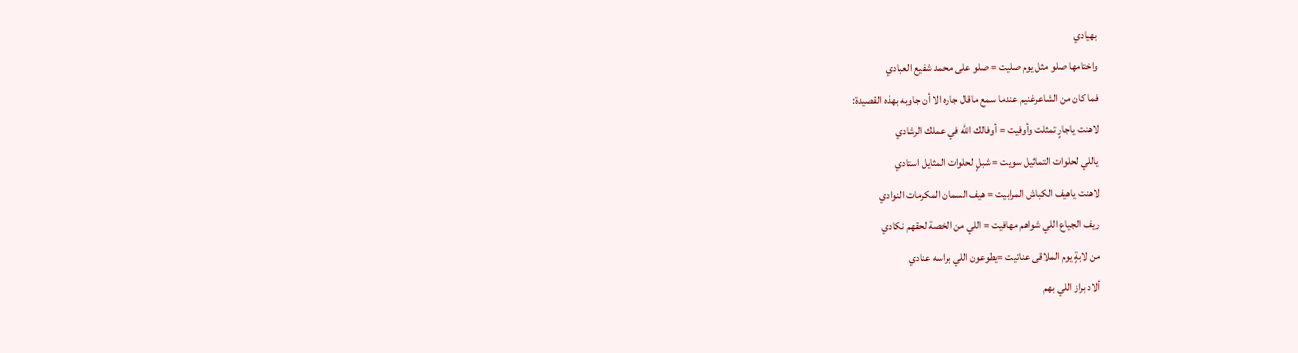بهيادي
واختامها صلو مثل يوم صليت = صلو على محمد شفيع العبادي
فما كان من الشاعرغنيم عندما سمع ماقال جاره الا أن جاوبه بهذه القصيدة:
لاهنت ياجارٍ تمثلت وأوفيت = أوفالك الله في عملك الرشادي
ياللي لحلوات التماثيل سويت = شبلٍ لحلوات المثايل استادي
لاهنت ياهيف الكباش المرابيت = هيف السمان المكرمات النوادي
ريف الجياع اللي شواهم مهافيت = اللي من الخصة لحقهم نكادي
من لابةٍ يوم الملاقى عناتيت =يطوعون اللي براسه عنادي
ألاد براز اللي بهم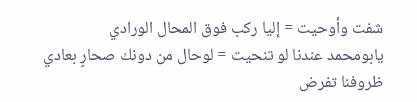شفت وأوحيت = إليا ركب فوق المحال الورادي
يابومحمد عندنا لو تنحيت = لوحال من دونك صحارٍ بعادي
ظروفنا تفرض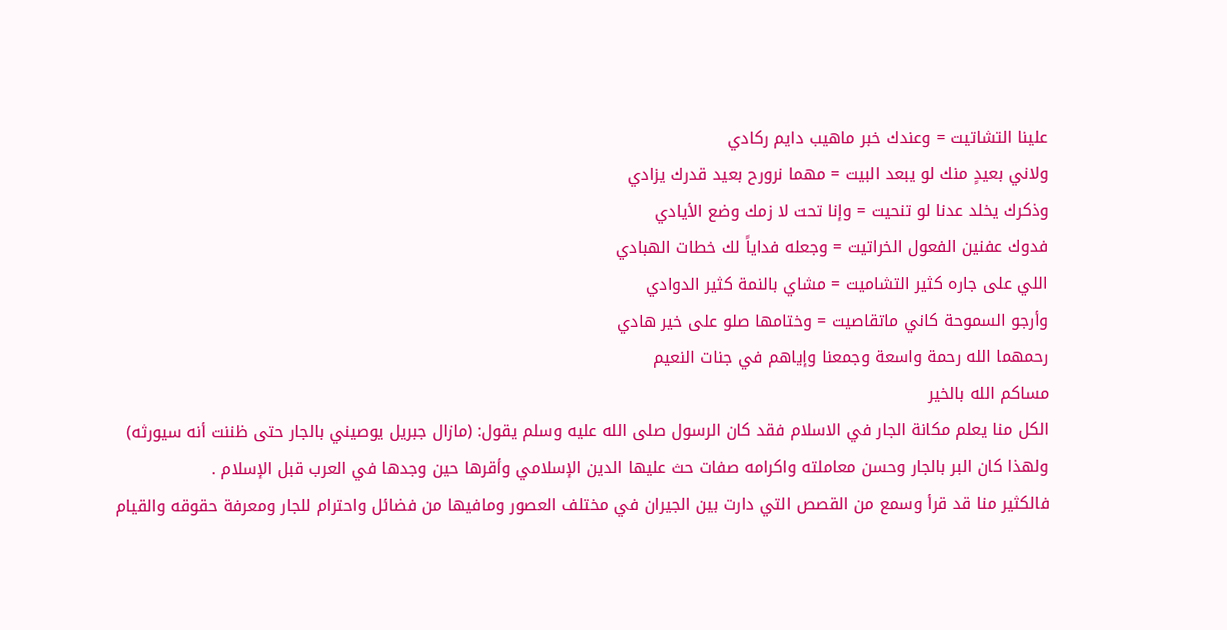علينا التشاتيت = وعندك خبر ماهيب دايم ركادي
ولاني بعيدٍ منك لو يبعد البيت = مهما نرورح بعيد قدرك يزادي
وذكرك يخلد عدنا لو تنحيت = وإنا تحت لا زمك وضع الأيادي
فدوك عفنين الفعول الخراتيت = وجعله فداياً لك خطات الهبادي
اللي على جاره كثير التشاميت = مشاي بالنمة كثير الدوادي
وأرجو السموحة كاني ماتقاصيت = وختامها صلو على خير هادي
رحمهما الله رحمة واسعة وجمعنا وإياهم في جنات النعيم
مساكم الله بالخير
الكل منا يعلم مكانة الجار في الاسلام فقد كان الرسول صلى الله عليه وسلم يقول: (مازال جبريل يوصيني بالجار حتى ظننت أنه سيورثه)
ولهذا كان البر بالجار وحسن معاملته واكرامه صفات حث عليها الدين الإسلامي وأقرها حين وجدها في العرب قبل الإسلام .
فالكثير منا قد قرأ وسمع من القصص التي دارت بين الجيران في مختلف العصور ومافيها من فضائل واحترام للجار ومعرفة حقوقه والقيام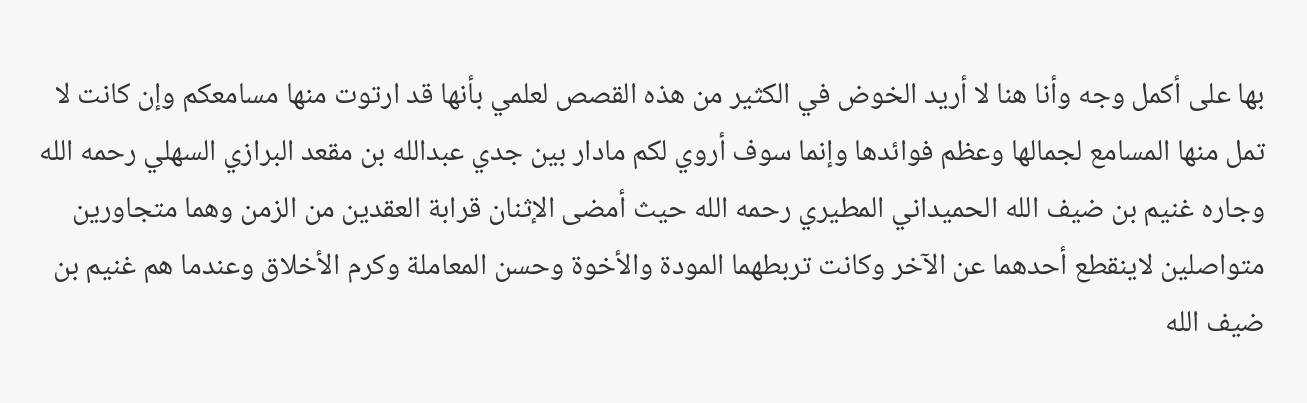بها على أكمل وجه وأنا هنا لا أريد الخوض في الكثير من هذه القصص لعلمي بأنها قد ارتوت منها مسامعكم وإن كانت لا تمل منها المسامع لجمالها وعظم فوائدها وإنما سوف أروي لكم مادار بين جدي عبدالله بن مقعد البرازي السهلي رحمه الله وجاره غنيم بن ضيف الله الحميداني المطيري رحمه الله حيث أمضى الإثنان قرابة العقدين من الزمن وهما متجاورين متواصلين لاينقطع أحدهما عن الآخر وكانت تربطهما المودة والأخوة وحسن المعاملة وكرم الأخلاق وعندما هم غنيم بن ضيف الله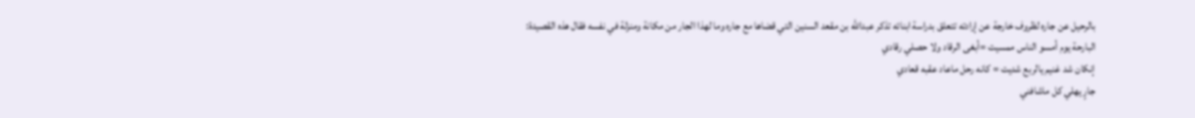بالرحيل عن جاره لظروف خارجة عن إرادته تتعلق بدراسة ابنائه تذكر عبدالله بن مقعد السنين التي قضاها مع جاره وما لهذا الجار من مكانة ومنزلة في نفسه فقال هذه القصيدة:
البارحة يوم أمسو الناس ممسيت =أبغى الرقاد ولا حصلي رقادي
إنكان شد غنيم يالربع شديت = كانه رحل ماعاد عقبه قعادي
جارٍ يهلي كل ماشافني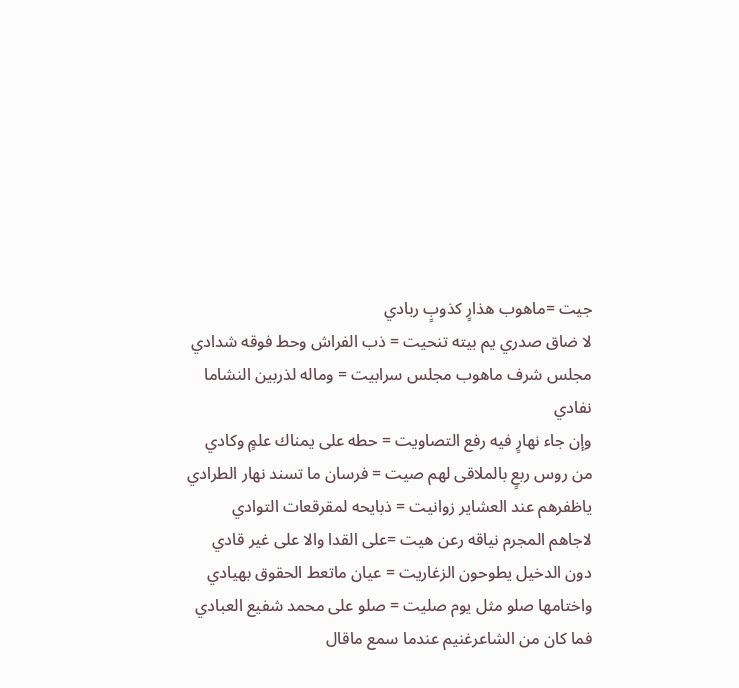جيت =ماهوب هذارٍ كذوبٍ ربادي
لا ضاق صدري يم بيته تنحيت = ذب الفراش وحط فوقه شدادي
مجلس شرف ماهوب مجلس سرابيت = وماله لذربين النشاما نفادي
وإن جاء نهارٍ فيه رفع التصاويت = حطه على يمناك علمٍ وكادي
من روس ربعٍ بالملاقى لهم صيت = فرسان ما تسند نهار الطرادي
ياظفرهم عند العشاير زوانيت = ذبايحه لمقرقعات التوادي
لاجاهم المجرم نياقه رعن هيت =على القدا والا على غير قادي
دون الدخيل يطوحون الزغاريت = عيان ماتعط الحقوق بهيادي
واختامها صلو مثل يوم صليت = صلو على محمد شفيع العبادي
فما كان من الشاعرغنيم عندما سمع ماقال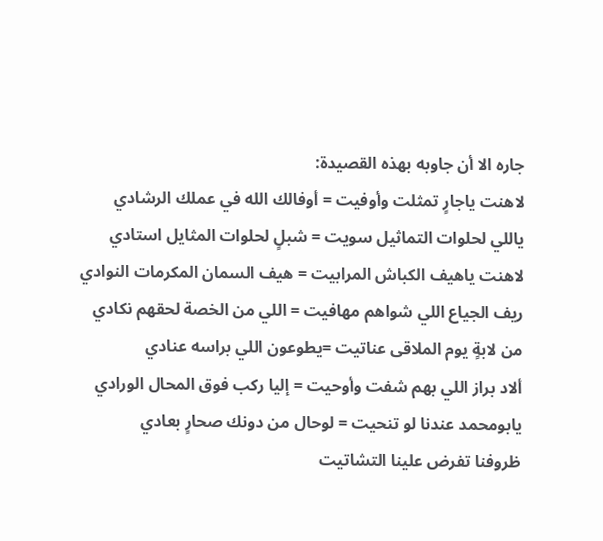جاره الا أن جاوبه بهذه القصيدة:
لاهنت ياجارٍ تمثلت وأوفيت = أوفالك الله في عملك الرشادي
ياللي لحلوات التماثيل سويت = شبلٍ لحلوات المثايل استادي
لاهنت ياهيف الكباش المرابيت = هيف السمان المكرمات النوادي
ريف الجياع اللي شواهم مهافيت = اللي من الخصة لحقهم نكادي
من لابةٍ يوم الملاقى عناتيت =يطوعون اللي براسه عنادي
ألاد براز اللي بهم شفت وأوحيت = إليا ركب فوق المحال الورادي
يابومحمد عندنا لو تنحيت = لوحال من دونك صحارٍ بعادي
ظروفنا تفرض علينا التشاتيت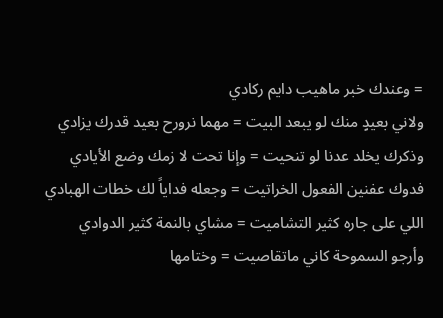= وعندك خبر ماهيب دايم ركادي
ولاني بعيدٍ منك لو يبعد البيت = مهما نرورح بعيد قدرك يزادي
وذكرك يخلد عدنا لو تنحيت = وإنا تحت لا زمك وضع الأيادي
فدوك عفنين الفعول الخراتيت = وجعله فداياً لك خطات الهبادي
اللي على جاره كثير التشاميت = مشاي بالنمة كثير الدوادي
وأرجو السموحة كاني ماتقاصيت = وختامها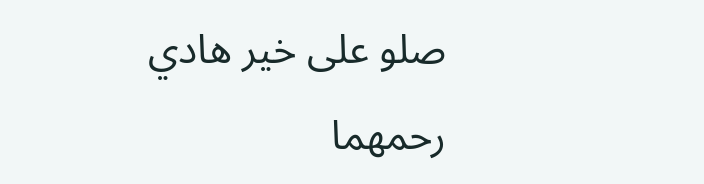صلو على خير هادي
رحمهما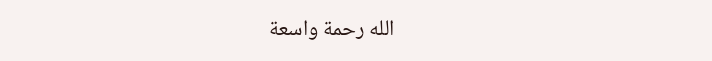الله رحمة واسعة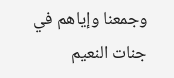وجمعنا وإياهم في جنات النعيم